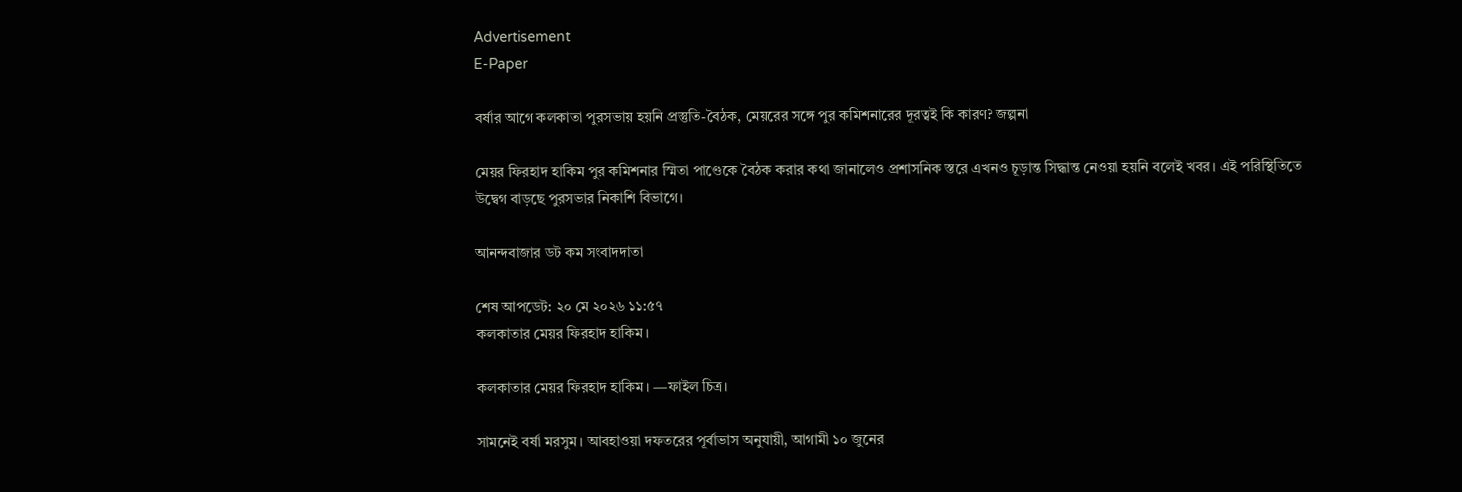Advertisement
E-Paper

বর্ষার আগে কলকাতা পুরসভায় হয়নি প্রস্তুতি-বৈঠক, মেয়রের সঙ্গে পুর কমিশনারের দূরত্বই কি কারণ? জল্পনা

মেয়র ফিরহাদ হাকিম পুর কমিশনার স্মিতা পাণ্ডেকে বৈঠক করার কথা জানালেও প্রশাসনিক স্তরে এখনও চূড়ান্ত সিদ্ধান্ত নেওয়া হয়নি বলেই খবর। এই পরিস্থিতিতে উদ্বেগ বাড়ছে পুরসভার নিকাশি বিভাগে।

আনন্দবাজার ডট কম সংবাদদাতা

শেষ আপডেট: ২০ মে ২০২৬ ১১:৫৭
কলকাতার মেয়র ফিরহাদ হাকিম।

কলকাতার মেয়র ফিরহাদ হাকিম। —ফাইল চিত্র।

সামনেই বর্ষা মরসুম। আবহাওয়া দফতরের পূর্বাভাস অনুযায়ী, আগামী ১০ জুনের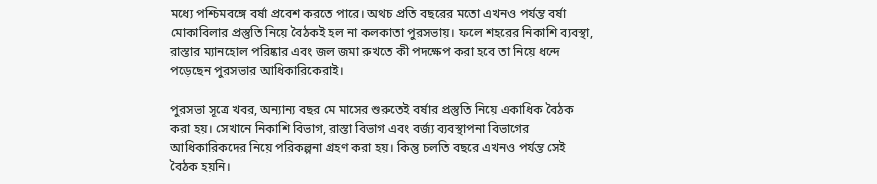মধ্যে পশ্চিমবঙ্গে বর্ষা প্রবেশ করতে পারে। অথচ প্রতি বছরের মতো এখনও পর্যন্ত বর্ষা মোকাবিলার প্রস্তুতি নিয়ে বৈঠকই হল না কলকাতা পুরসভায়। ফলে শহরের নিকাশি ব্যবস্থা, রাস্তার ম্যানহোল পরিষ্কার এবং জল জমা রুখতে কী পদক্ষেপ করা হবে তা নিয়ে ধন্দে পড়েছেন পুরসভার আধিকারিকেরাই।

পুরসভা সূত্রে খবর, অন্যান্য বছর মে মাসের শুরুতেই বর্ষার প্রস্তুতি নিয়ে একাধিক বৈঠক করা হয়। সেখানে নিকাশি বিভাগ, রাস্তা বিভাগ এবং বর্জ্য ব্যবস্থাপনা বিভাগের আধিকারিকদের নিয়ে পরিকল্পনা গ্রহণ করা হয়। কিন্তু চলতি বছরে এখনও পর্যন্ত সেই বৈঠক হয়নি।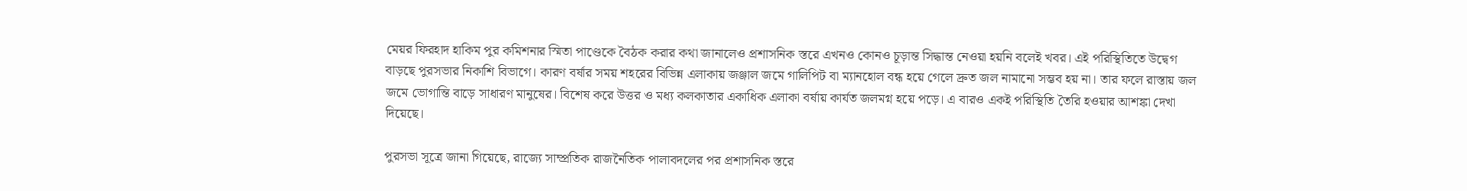মেয়র ফিরহাদ হাকিম পুর কমিশনার স্মিতা পাণ্ডেকে বৈঠক করার কথা জানালেও প্রশাসনিক স্তরে এখনও কোনও চূড়ান্ত সিদ্ধান্ত নেওয়া হয়নি বলেই খবর। এই পরিস্থিতিতে উদ্বেগ বাড়ছে পুরসভার নিকাশি বিভাগে। কারণ বর্ষার সময় শহরের বিভিন্ন এলাকায় জঞ্জাল জমে গালিপিট বা ম্যানহোল বন্ধ হয়ে গেলে দ্রুত জল নামানো সম্ভব হয় না। তার ফলে রাস্তায় জল জমে ভোগান্তি বাড়ে সাধারণ মানুষের। বিশেষ করে উত্তর ও মধ্য কলকাতার একাধিক এলাকা বর্ষায় কার্যত জলমগ্ন হয়ে পড়ে। এ বারও একই পরিস্থিতি তৈরি হওয়ার আশঙ্কা দেখা দিয়েছে।

পুরসভা সূত্রে জানা গিয়েছে, রাজ্যে সাম্প্রতিক রাজনৈতিক পালাবদলের পর প্রশাসনিক স্তরে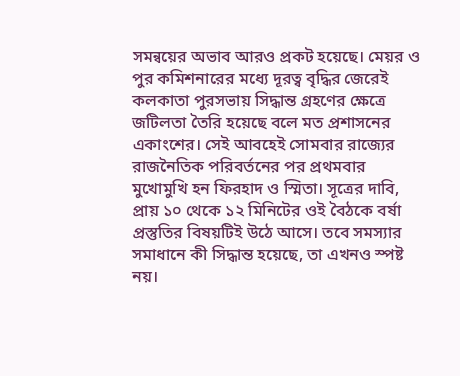সমন্বয়ের অভাব আরও প্রকট হয়েছে। মেয়র ও পুর কমিশনারের মধ্যে দূরত্ব বৃদ্ধির জেরেই কলকাতা পুরসভায় সিদ্ধান্ত গ্রহণের ক্ষেত্রে জটিলতা তৈরি হয়েছে বলে মত প্রশাসনের একাংশের। সেই আবহেই সোমবার রাজ্যের রাজনৈতিক পরিবর্তনের পর প্রথমবার মুখোমুখি হন ফিরহাদ ও স্মিতা। সূত্রের দাবি, প্রায় ১০ থেকে ১২ মিনিটের ওই বৈঠকে বর্ষা প্রস্তুতির বিষয়টিই উঠে আসে। তবে সমস্যার সমাধানে কী সিদ্ধান্ত হয়েছে, তা এখনও স্পষ্ট নয়।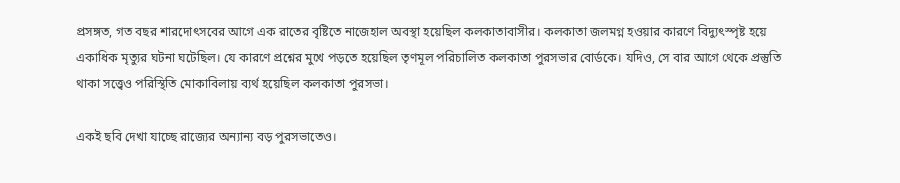প্রসঙ্গত, গত বছর শারদোৎসবের আগে এক রাতের বৃষ্টিতে নাজেহাল অবস্থা হয়েছিল কলকাতাবাসীর। কলকাতা জলমগ্ন হওয়ার কারণে বিদ্যুৎস্পৃষ্ট হয়ে একাধিক মৃত্যুর ঘটনা ঘটেছিল। যে কারণে প্রশ্নের মুখে পড়তে হয়েছিল তৃণমূল পরিচালিত কলকাতা পুরসভার বোর্ডকে। যদিও, সে বার আগে থেকে প্রস্তুতি থাকা সত্ত্বেও পরিস্থিতি মোকাবিলায় ব্যর্থ হয়েছিল কলকাতা পুরসভা।

একই ছবি দেখা যাচ্ছে রাজ্যের অন্যান্য বড় পুরসভাতেও।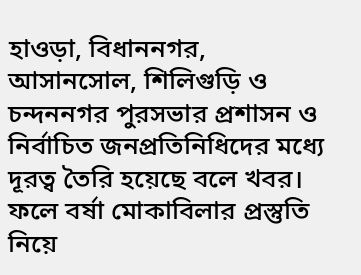হাওড়া, বিধাননগর, আসানসোল, শিলিগুড়ি ও চন্দননগর পুরসভার প্রশাসন ও নির্বাচিত জনপ্রতিনিধিদের মধ্যে দূরত্ব তৈরি হয়েছে বলে খবর। ফলে বর্ষা মোকাবিলার প্রস্তুতি নিয়ে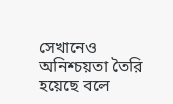সেখানেও অনিশ্চয়তা তৈরি হয়েছে বলে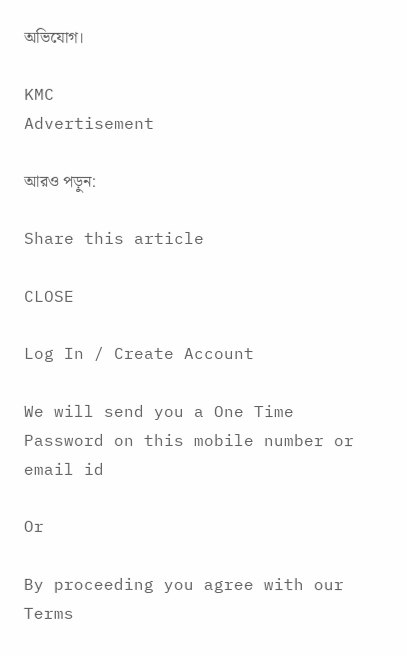অভিযোগ।

KMC
Advertisement

আরও পড়ুন:

Share this article

CLOSE

Log In / Create Account

We will send you a One Time Password on this mobile number or email id

Or

By proceeding you agree with our Terms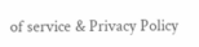of service & Privacy Policy